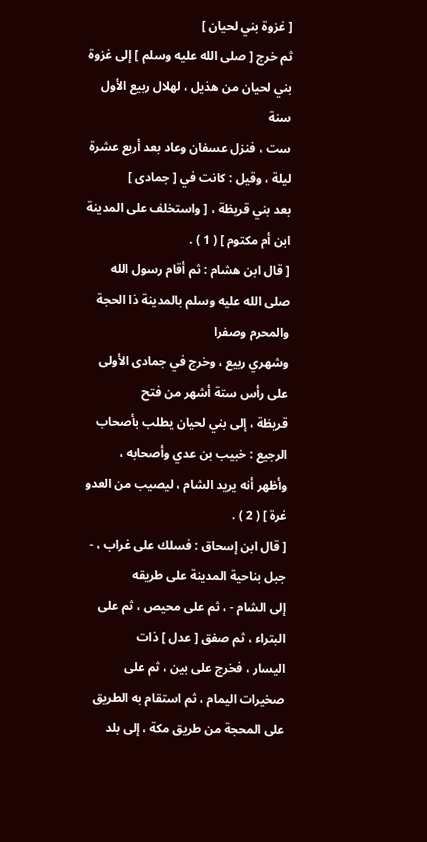[ غزوة بني لحيان ]
ثم خرج [ صلى الله عليه وسلم ] إلى غزوة بني لحيان من هذيل ، لهلال ربيع الأول سنة
ست ، فنزل عسفان وعاد بعد أربع عشرة ليلة ، وقيل : كانت في [ جمادى ]
بعد بني قريظة ، [ واستخلف على المدينة ابن أم مكتوم ] ( 1 ) .
[ قال ابن هشام : ثم أقام رسول الله صلى الله عليه وسلم بالمدينة ذا الحجة والمحرم وصفرا
وشهري ربيع ، وخرج في جمادى الأولى على رأس ستة أشهر من فتح
قريظة ، إلى بني لحيان يطلب بأصحاب الرجيع : خبيب بن عدي وأصحابه ،
وأظهر أنه يريد الشام ، ليصيب من العدو غرة ] ( 2 ) .
[ قال ابن إسحاق : فسلك على غراب ، - جبل بناحية المدينة على طريقه
إلى الشام - ، ثم على محيص ، ثم على البتراء ، ثم صفق [ عدل ] ذات
اليسار ، فخرج على بين ، ثم على صخيرات اليمام ، ثم استقام به الطريق
على المحجة من طريق مكة ، إلى بلد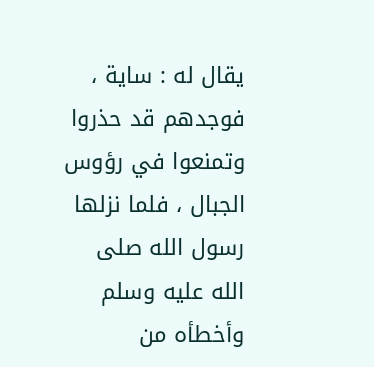يقال له : ساية ، فوجدهم قد حذروا
وتمنعوا في رؤوس الجبال ، فلما نزلها رسول الله صلى الله عليه وسلم وأخطأه من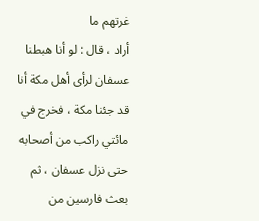غرتهم ما
أراد ، قال : لو أنا هبطنا عسفان لرأى أهل مكة أنا قد جئنا مكة ، فخرج في
مائتي راكب من أصحابه حتى نزل عسفان ، ثم بعث فارسين من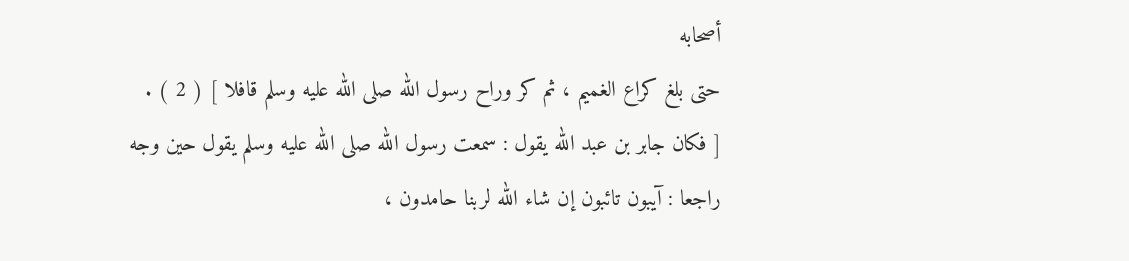أصحابه
حتى بلغ كراع الغميم ، ثم كر وراح رسول الله صلى الله عليه وسلم قافلا ] ( 2 ) .
[ فكان جابر بن عبد الله يقول : سمعت رسول الله صلى الله عليه وسلم يقول حين وجه
راجعا : آيبون تائبون إن شاء الله لربنا حامدون ،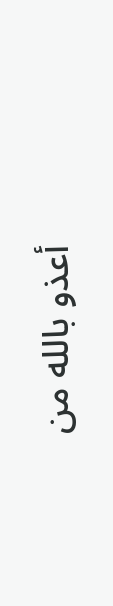أعذو بالله من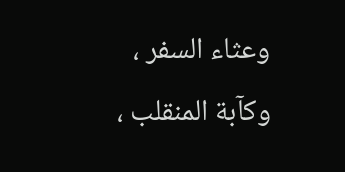وعثاء السفر ،
وكآبة المنقلب ،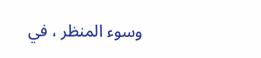وسوء المنظر ، في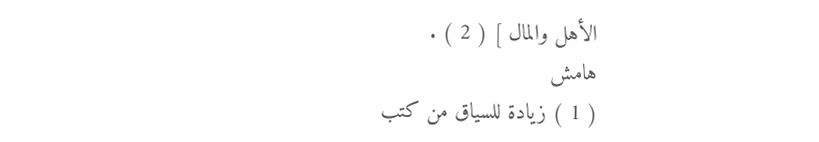الأهل والمال ] ( 2 ) .
هامش
( 1 ) زيادة للسياق من كتب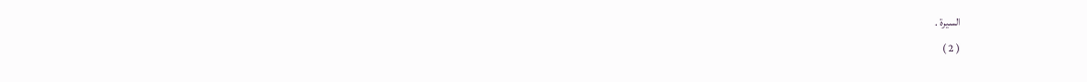السيرة .
( 2 )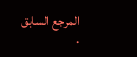المرجع السابق .